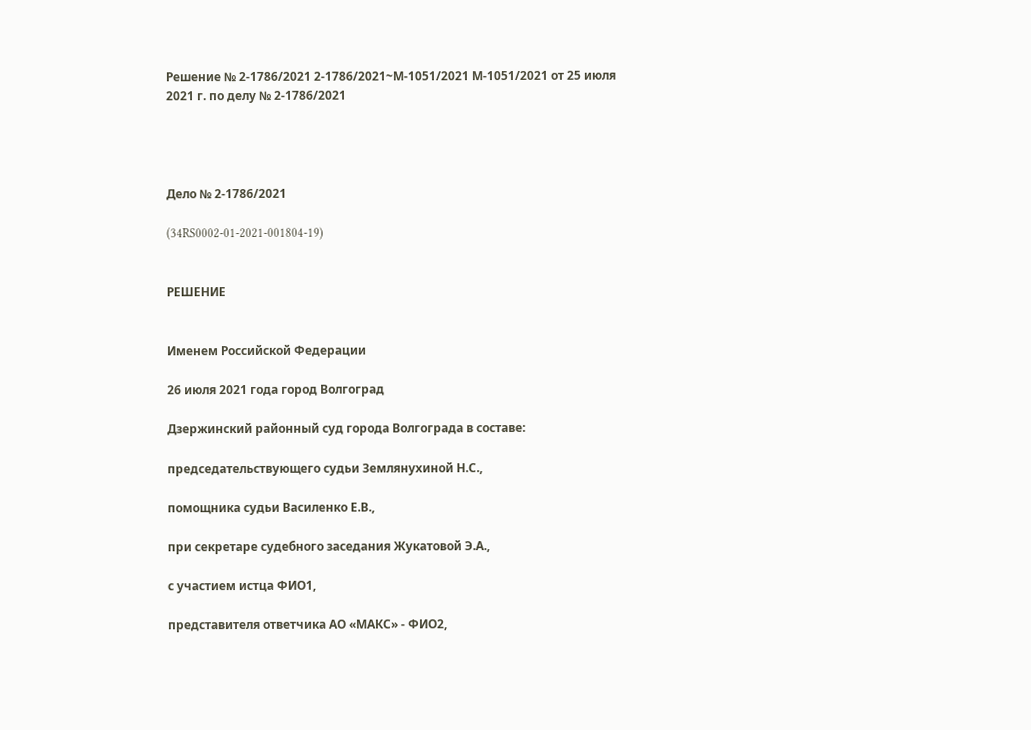Решение № 2-1786/2021 2-1786/2021~М-1051/2021 М-1051/2021 от 25 июля 2021 г. по делу № 2-1786/2021




Дело № 2-1786/2021

(34RS0002-01-2021-001804-19)


РЕШЕНИЕ


Именем Российской Федерации

26 июля 2021 года город Волгоград

Дзержинский районный суд города Волгограда в составе:

председательствующего судьи Землянухиной Н.С.,

помощника судьи Василенко Е.В.,

при секретаре судебного заседания Жукатовой Э.А.,

с участием истца ФИО1,

представителя ответчика АО «МАКС» - ФИО2,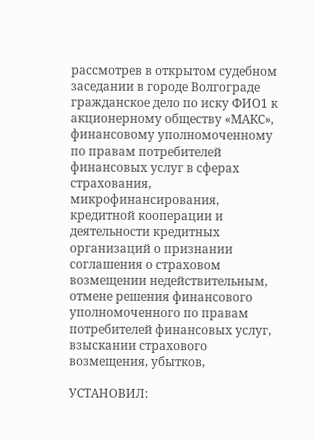рассмотрев в открытом судебном заседании в городе Волгограде гражданское дело по иску ФИО1 к акционерному обществу «МАКС», финансовому уполномоченному по правам потребителей финансовых услуг в сферах страхования, микрофинансирования, кредитной кооперации и деятельности кредитных организаций о признании соглашения о страховом возмещении недействительным, отмене решения финансового уполномоченного по правам потребителей финансовых услуг, взыскании страхового возмещения, убытков,

УСТАНОВИЛ: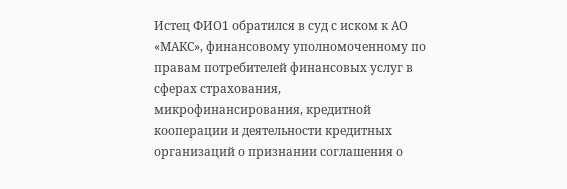Истец ФИО1 обратился в суд с иском к АО «МАКС», финансовому уполномоченному по правам потребителей финансовых услуг в сферах страхования, микрофинансирования, кредитной кооперации и деятельности кредитных организаций о признании соглашения о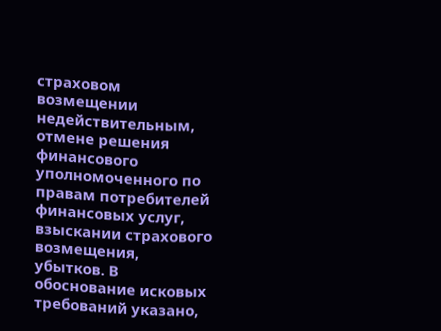страховом возмещении недействительным, отмене решения финансового уполномоченного по правам потребителей финансовых услуг, взыскании страхового возмещения, убытков. В обоснование исковых требований указано,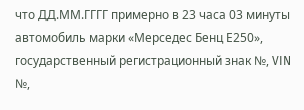что ДД.ММ.ГГГГ примерно в 23 часа 03 минуты автомобиль марки «Мерседес Бенц Е250», государственный регистрационный знак №, VIN №,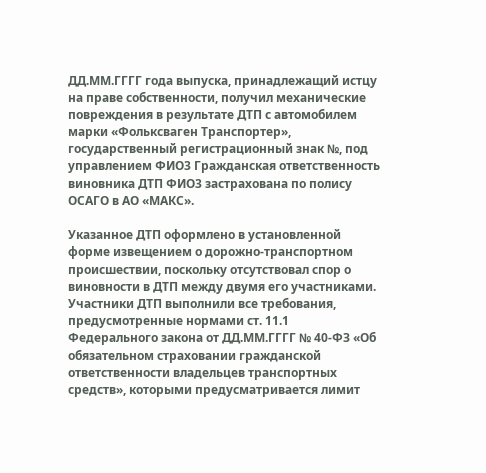ДД.ММ.ГГГГ года выпуска, принадлежащий истцу на праве собственности, получил механические повреждения в результате ДТП с автомобилем марки «Фольксваген Транспортер», государственный регистрационный знак №, под управлением ФИО3 Гражданская ответственность виновника ДТП ФИО3 застрахована по полису ОСАГО в АО «МАКС».

Указанное ДТП оформлено в установленной форме извещением о дорожно-транспортном происшествии, поскольку отсутствовал спор о виновности в ДТП между двумя его участниками. Участники ДТП выполнили все требования, предусмотренные нормами ст. 11.1 Федерального закона от ДД.ММ.ГГГГ № 40-ФЗ «Об обязательном страховании гражданской ответственности владельцев транспортных средств», которыми предусматривается лимит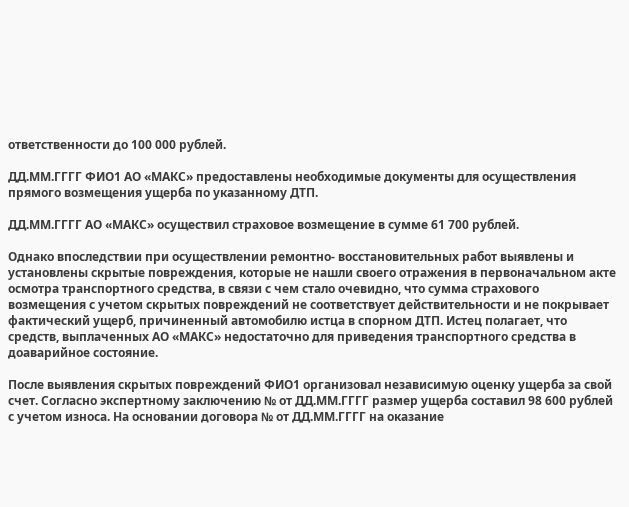ответственности до 100 000 рублей.

ДД.ММ.ГГГГ ФИО1 АО «МАКС» предоставлены необходимые документы для осуществления прямого возмещения ущерба по указанному ДТП.

ДД.ММ.ГГГГ АО «МАКС» осуществил страховое возмещение в сумме 61 700 рублей.

Однако впоследствии при осуществлении ремонтно- восстановительных работ выявлены и установлены скрытые повреждения, которые не нашли своего отражения в первоначальном акте осмотра транспортного средства, в связи с чем стало очевидно, что сумма страхового возмещения с учетом скрытых повреждений не соответствует действительности и не покрывает фактический ущерб, причиненный автомобилю истца в спорном ДТП. Истец полагает, что средств, выплаченных АО «МАКС» недостаточно для приведения транспортного средства в доаварийное состояние.

После выявления скрытых повреждений ФИО1 организовал независимую оценку ущерба за свой счет. Согласно экспертному заключению № от ДД.ММ.ГГГГ размер ущерба составил 98 600 рублей с учетом износа. На основании договора № от ДД.ММ.ГГГГ на оказание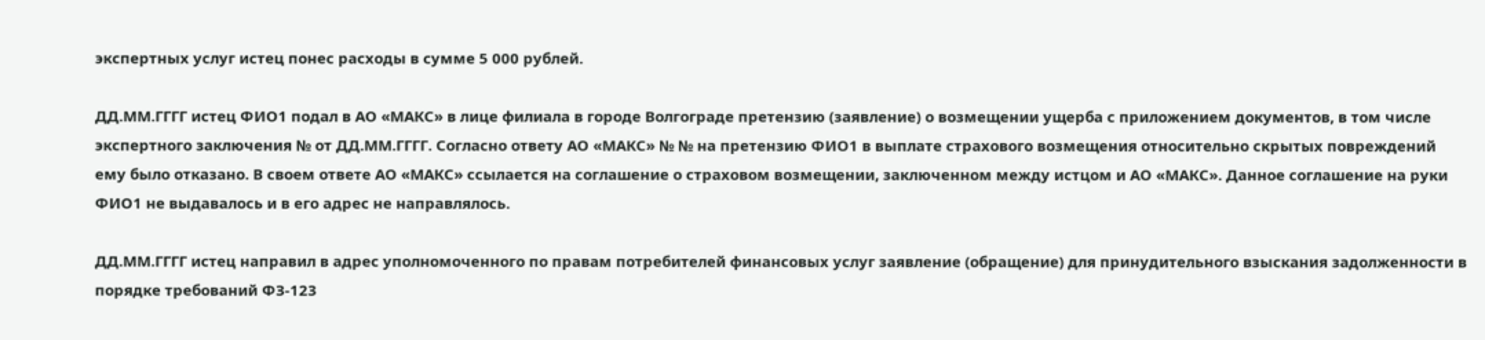экспертных услуг истец понес расходы в сумме 5 000 рублей.

ДД.ММ.ГГГГ истец ФИО1 подал в АО «МАКС» в лице филиала в городе Волгограде претензию (заявление) о возмещении ущерба с приложением документов, в том числе экспертного заключения № от ДД.ММ.ГГГГ. Согласно ответу АО «МАКС» № № на претензию ФИО1 в выплате страхового возмещения относительно скрытых повреждений ему было отказано. В своем ответе АО «МАКС» ссылается на соглашение о страховом возмещении, заключенном между истцом и АО «МАКС». Данное соглашение на руки ФИО1 не выдавалось и в его адрес не направлялось.

ДД.ММ.ГГГГ истец направил в адрес уполномоченного по правам потребителей финансовых услуг заявление (обращение) для принудительного взыскания задолженности в порядке требований ФЗ-123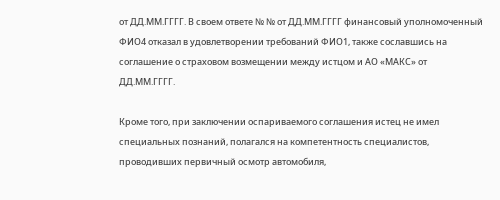от ДД.ММ.ГГГГ. В своем ответе № № от ДД.ММ.ГГГГ финансовый уполномоченный ФИО4 отказал в удовлетворении требований ФИО1, также сославшись на соглашение о страховом возмещении между истцом и АО «МАКС» от ДД.ММ.ГГГГ.

Кроме того, при заключении оспариваемого соглашения истец не имел специальных познаний, полагался на компетентность специалистов, проводивших первичный осмотр автомобиля,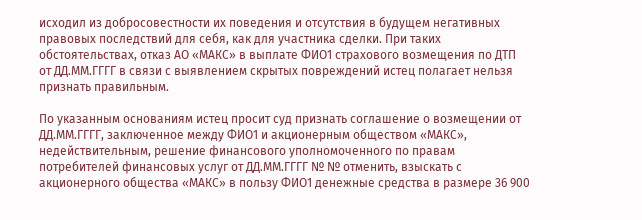исходил из добросовестности их поведения и отсутствия в будущем негативных правовых последствий для себя, как для участника сделки. При таких обстоятельствах, отказ АО «МАКС» в выплате ФИО1 страхового возмещения по ДТП от ДД.ММ.ГГГГ в связи с выявлением скрытых повреждений истец полагает нельзя признать правильным.

По указанным основаниям истец просит суд признать соглашение о возмещении от ДД.ММ.ГГГГ, заключенное между ФИО1 и акционерным обществом «МАКС», недействительным, решение финансового уполномоченного по правам потребителей финансовых услуг от ДД.ММ.ГГГГ № № отменить, взыскать с акционерного общества «МАКС» в пользу ФИО1 денежные средства в размере 36 900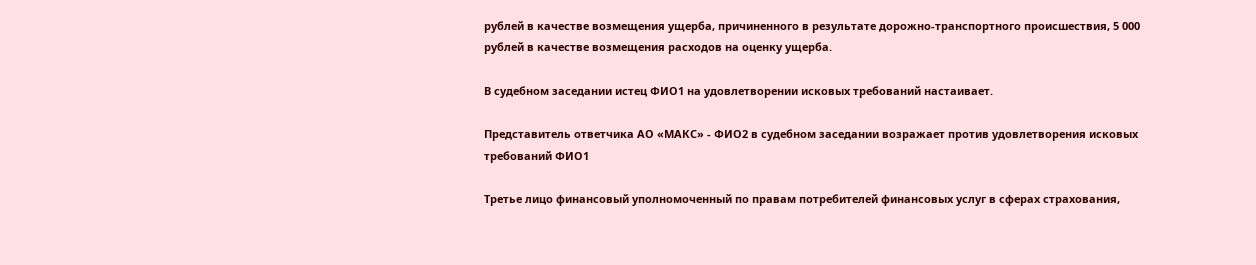рублей в качестве возмещения ущерба, причиненного в результате дорожно-транспортного происшествия, 5 000 рублей в качестве возмещения расходов на оценку ущерба.

В судебном заседании истец ФИО1 на удовлетворении исковых требований настаивает.

Представитель ответчика АО «МАКС» - ФИО2 в судебном заседании возражает против удовлетворения исковых требований ФИО1

Третье лицо финансовый уполномоченный по правам потребителей финансовых услуг в сферах страхования,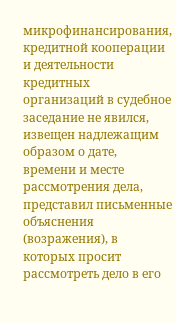микрофинансирования, кредитной кооперации и деятельности кредитных организаций в судебное заседание не явился, извещен надлежащим образом о дате, времени и месте рассмотрения дела, представил письменные объяснения (возражения), в которых просит рассмотреть дело в его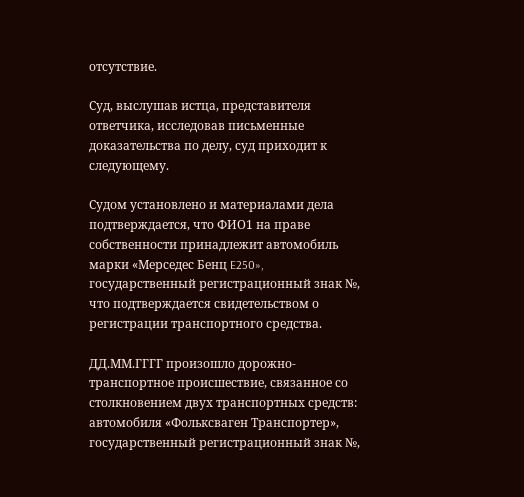отсутствие.

Суд, выслушав истца, представителя ответчика, исследовав письменные доказательства по делу, суд приходит к следующему.

Судом установлено и материалами дела подтверждается, что ФИО1 на праве собственности принадлежит автомобиль марки «Мерседес Бенц E250», государственный регистрационный знак №, что подтверждается свидетельством о регистрации транспортного средства.

ДД.ММ.ГГГГ произошло дорожно-транспортное происшествие, связанное со столкновением двух транспортных средств: автомобиля «Фольксваген Транспортер», государственный регистрационный знак №,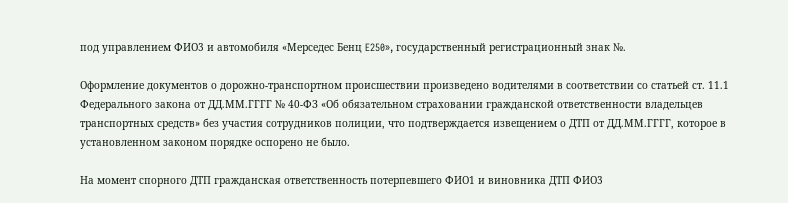под управлением ФИО3 и автомобиля «Мерседес Бенц E250», государственный регистрационный знак №.

Оформление документов о дорожно-транспортном происшествии произведено водителями в соответствии со статьей ст. 11.1 Федерального закона от ДД.ММ.ГГГГ № 40-ФЗ «Об обязательном страховании гражданской ответственности владельцев транспортных средств» без участия сотрудников полиции, что подтверждается извещением о ДТП от ДД.ММ.ГГГГ, которое в установленном законом порядке оспорено не было.

На момент спорного ДТП гражданская ответственность потерпевшего ФИО1 и виновника ДТП ФИО3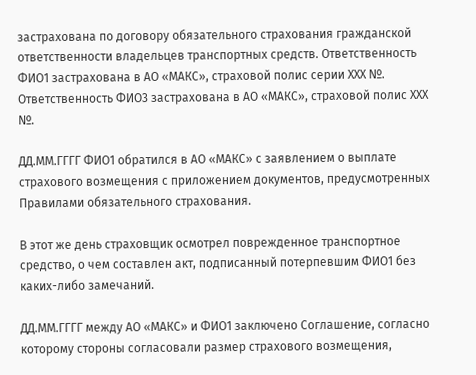застрахована по договору обязательного страхования гражданской ответственности владельцев транспортных средств. Ответственность ФИО1 застрахована в АО «МАКС», страховой полис серии ХХХ №. Ответственность ФИО3 застрахована в АО «МАКС», страховой полис ХХХ №.

ДД.ММ.ГГГГ ФИО1 обратился в АО «МАКС» с заявлением о выплате страхового возмещения с приложением документов, предусмотренных Правилами обязательного страхования.

В этот же день страховщик осмотрел поврежденное транспортное средство, о чем составлен акт, подписанный потерпевшим ФИО1 без каких-либо замечаний.

ДД.ММ.ГГГГ между АО «МАКС» и ФИО1 заключено Соглашение, согласно которому стороны согласовали размер страхового возмещения,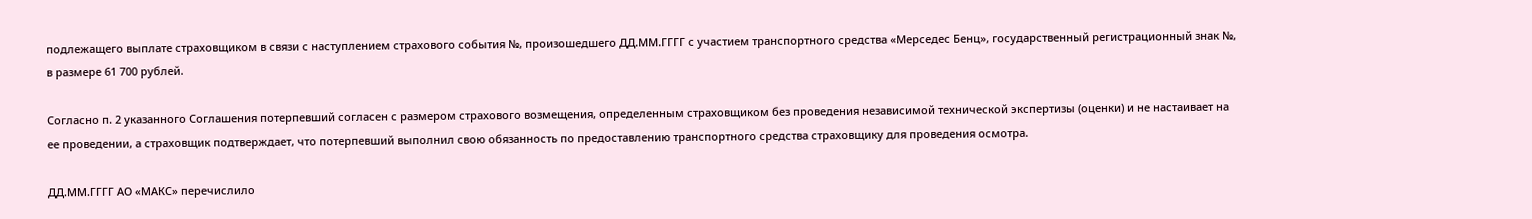подлежащего выплате страховщиком в связи с наступлением страхового события №, произошедшего ДД.ММ.ГГГГ с участием транспортного средства «Мерседес Бенц», государственный регистрационный знак №, в размере 61 700 рублей.

Согласно п. 2 указанного Соглашения потерпевший согласен с размером страхового возмещения, определенным страховщиком без проведения независимой технической экспертизы (оценки) и не настаивает на ее проведении, а страховщик подтверждает, что потерпевший выполнил свою обязанность по предоставлению транспортного средства страховщику для проведения осмотра.

ДД.ММ.ГГГГ АО «МАКС» перечислило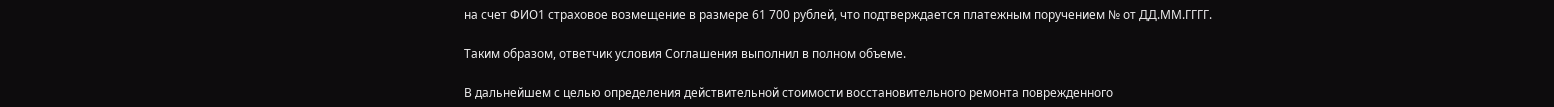на счет ФИО1 страховое возмещение в размере 61 700 рублей, что подтверждается платежным поручением № от ДД.ММ.ГГГГ.

Таким образом, ответчик условия Соглашения выполнил в полном объеме.

В дальнейшем с целью определения действительной стоимости восстановительного ремонта поврежденного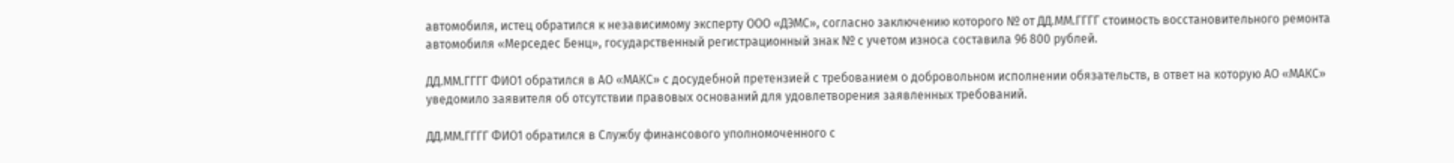автомобиля, истец обратился к независимому эксперту ООО «ДЭМС», согласно заключению которого № от ДД.ММ.ГГГГ стоимость восстановительного ремонта автомобиля «Мерседес Бенц», государственный регистрационный знак № с учетом износа составила 96 800 рублей.

ДД.ММ.ГГГГ ФИО1 обратился в АО «МАКС» с досудебной претензией с требованием о добровольном исполнении обязательств, в ответ на которую АО «МАКС» уведомило заявителя об отсутствии правовых оснований для удовлетворения заявленных требований.

ДД.ММ.ГГГГ ФИО1 обратился в Службу финансового уполномоченного с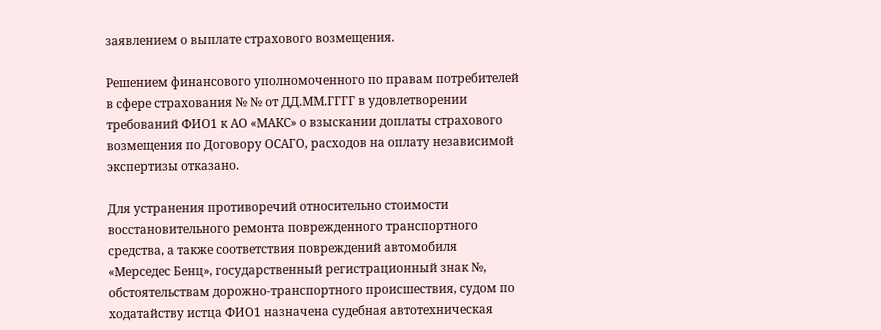заявлением о выплате страхового возмещения.

Решением финансового уполномоченного по правам потребителей в сфере страхования № № от ДД.ММ.ГГГГ в удовлетворении требований ФИО1 к АО «МАКС» о взыскании доплаты страхового возмещения по Договору ОСАГО, расходов на оплату независимой экспертизы отказано.

Для устранения противоречий относительно стоимости восстановительного ремонта поврежденного транспортного средства, а также соответствия повреждений автомобиля «Мерседес Бенц», государственный регистрационный знак №, обстоятельствам дорожно-транспортного происшествия, судом по ходатайству истца ФИО1 назначена судебная автотехническая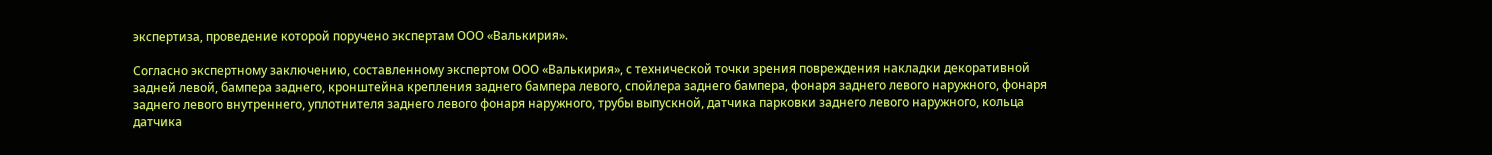экспертиза, проведение которой поручено экспертам ООО «Валькирия».

Согласно экспертному заключению, составленному экспертом ООО «Валькирия», с технической точки зрения повреждения накладки декоративной задней левой, бампера заднего, кронштейна крепления заднего бампера левого, спойлера заднего бампера, фонаря заднего левого наружного, фонаря заднего левого внутреннего, уплотнителя заднего левого фонаря наружного, трубы выпускной, датчика парковки заднего левого наружного, кольца датчика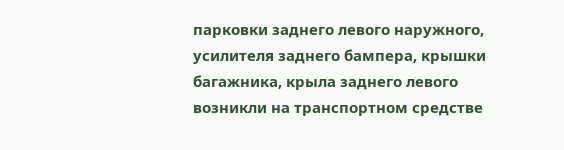парковки заднего левого наружного, усилителя заднего бампера, крышки багажника, крыла заднего левого возникли на транспортном средстве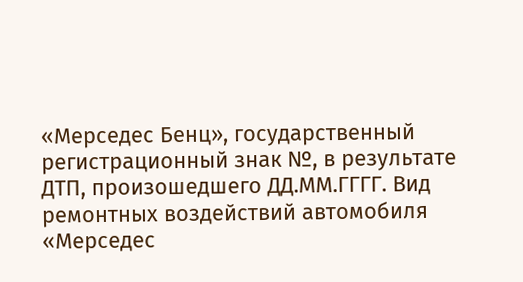«Мерседес Бенц», государственный регистрационный знак №, в результате ДТП, произошедшего ДД.ММ.ГГГГ. Вид ремонтных воздействий автомобиля «Мерседес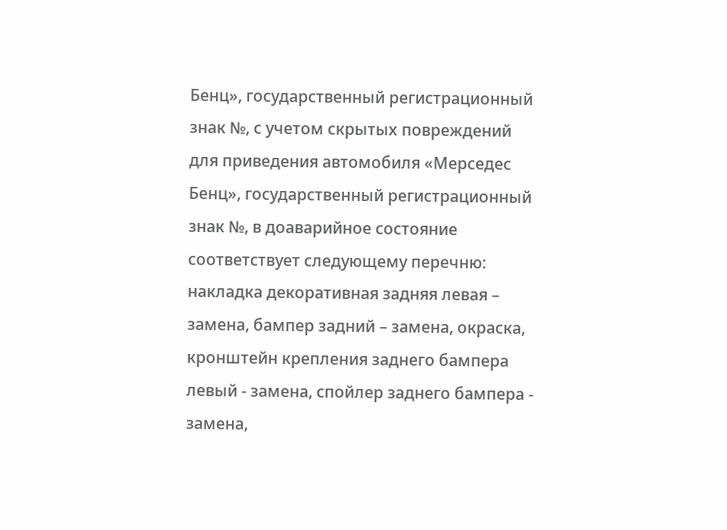Бенц», государственный регистрационный знак №, с учетом скрытых повреждений для приведения автомобиля «Мерседес Бенц», государственный регистрационный знак №, в доаварийное состояние соответствует следующему перечню: накладка декоративная задняя левая – замена, бампер задний – замена, окраска, кронштейн крепления заднего бампера левый - замена, спойлер заднего бампера - замена,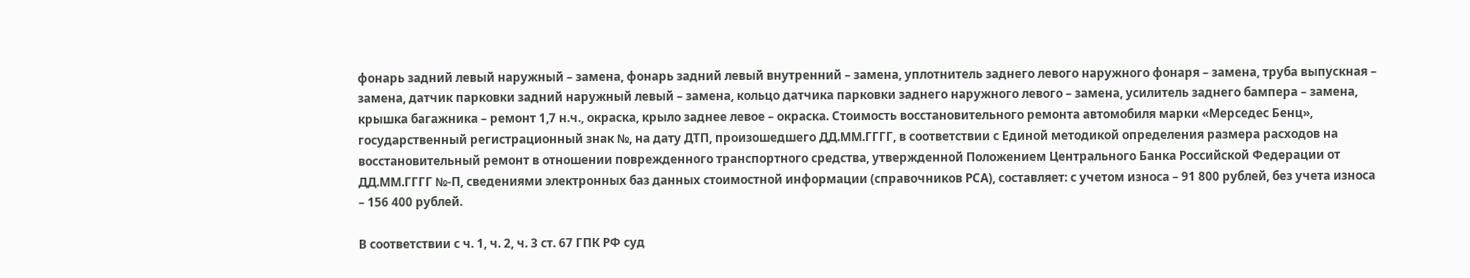фонарь задний левый наружный – замена, фонарь задний левый внутренний – замена, уплотнитель заднего левого наружного фонаря – замена, труба выпускная – замена, датчик парковки задний наружный левый – замена, кольцо датчика парковки заднего наружного левого – замена, усилитель заднего бампера – замена, крышка багажника – ремонт 1,7 н.ч., окраска, крыло заднее левое – окраска. Стоимость восстановительного ремонта автомобиля марки «Мерседес Бенц», государственный регистрационный знак №, на дату ДТП, произошедшего ДД.ММ.ГГГГ, в соответствии с Единой методикой определения размера расходов на восстановительный ремонт в отношении поврежденного транспортного средства, утвержденной Положением Центрального Банка Российской Федерации от ДД.ММ.ГГГГ №-П, сведениями электронных баз данных стоимостной информации (справочников РСА), составляет: с учетом износа – 91 800 рублей, без учета износа – 156 400 рублей.

В соответствии с ч. 1, ч. 2, ч. 3 ст. 67 ГПК РФ суд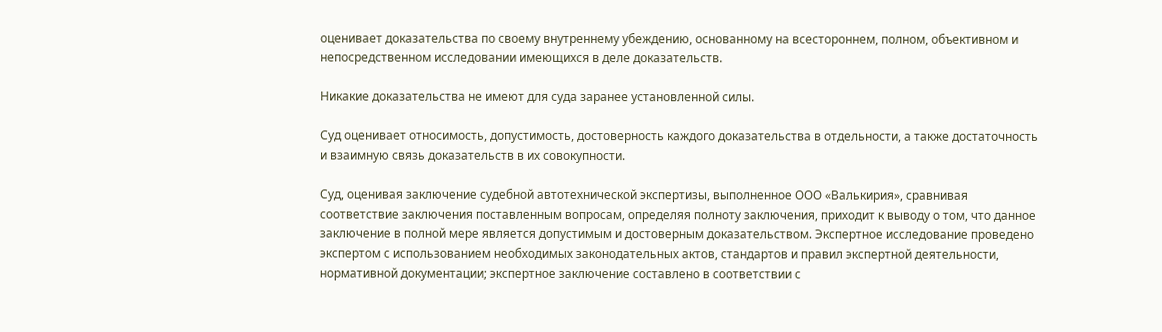оценивает доказательства по своему внутреннему убеждению, основанному на всестороннем, полном, объективном и непосредственном исследовании имеющихся в деле доказательств.

Никакие доказательства не имеют для суда заранее установленной силы.

Суд оценивает относимость, допустимость, достоверность каждого доказательства в отдельности, а также достаточность и взаимную связь доказательств в их совокупности.

Суд, оценивая заключение судебной автотехнической экспертизы, выполненное ООО «Валькирия», сравнивая соответствие заключения поставленным вопросам, определяя полноту заключения, приходит к выводу о том, что данное заключение в полной мере является допустимым и достоверным доказательством. Экспертное исследование проведено экспертом с использованием необходимых законодательных актов, стандартов и правил экспертной деятельности, нормативной документации; экспертное заключение составлено в соответствии с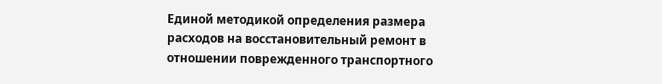Единой методикой определения размера расходов на восстановительный ремонт в отношении поврежденного транспортного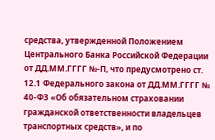средства, утвержденной Положением Центрального Банка Российской Федерации от ДД.ММ.ГГГГ №-П, что предусмотрено ст. 12.1 Федерального закона от ДД.ММ.ГГГГ № 40-ФЗ «Об обязательном страховании гражданской ответственности владельцев транспортных средств», и по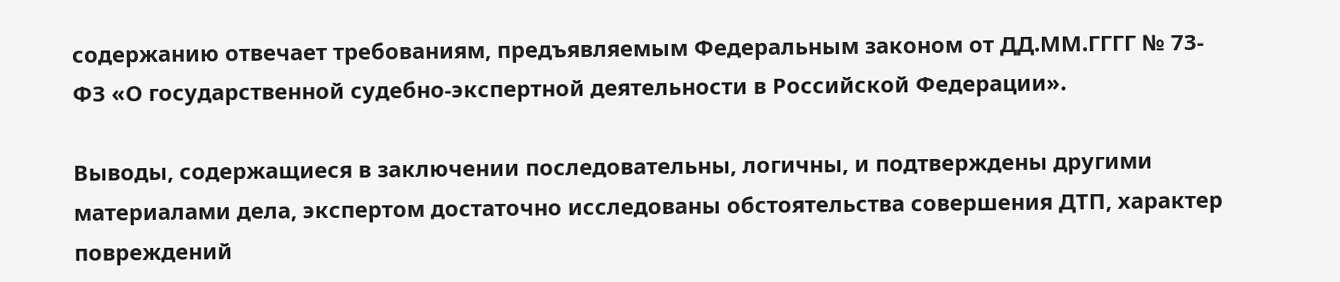содержанию отвечает требованиям, предъявляемым Федеральным законом от ДД.ММ.ГГГГ № 73-ФЗ «О государственной судебно-экспертной деятельности в Российской Федерации».

Выводы, содержащиеся в заключении последовательны, логичны, и подтверждены другими материалами дела, экспертом достаточно исследованы обстоятельства совершения ДТП, характер повреждений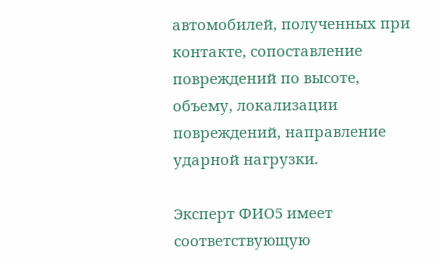автомобилей, полученных при контакте, сопоставление повреждений по высоте, объему, локализации повреждений, направление ударной нагрузки.

Эксперт ФИО5 имеет соответствующую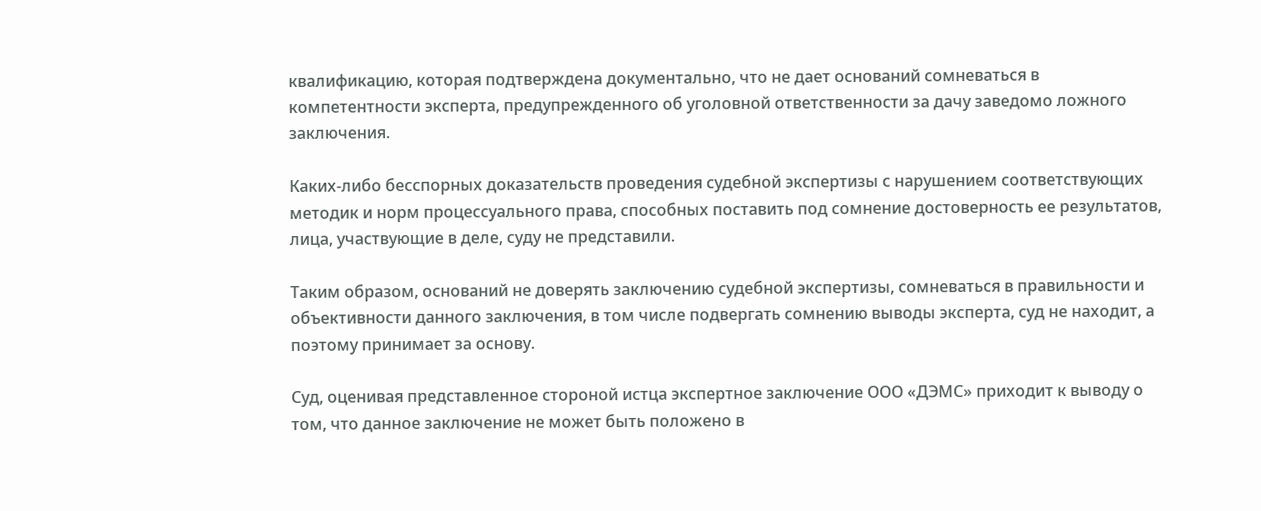квалификацию, которая подтверждена документально, что не дает оснований сомневаться в компетентности эксперта, предупрежденного об уголовной ответственности за дачу заведомо ложного заключения.

Каких-либо бесспорных доказательств проведения судебной экспертизы с нарушением соответствующих методик и норм процессуального права, способных поставить под сомнение достоверность ее результатов, лица, участвующие в деле, суду не представили.

Таким образом, оснований не доверять заключению судебной экспертизы, сомневаться в правильности и объективности данного заключения, в том числе подвергать сомнению выводы эксперта, суд не находит, а поэтому принимает за основу.

Суд, оценивая представленное стороной истца экспертное заключение ООО «ДЭМС» приходит к выводу о том, что данное заключение не может быть положено в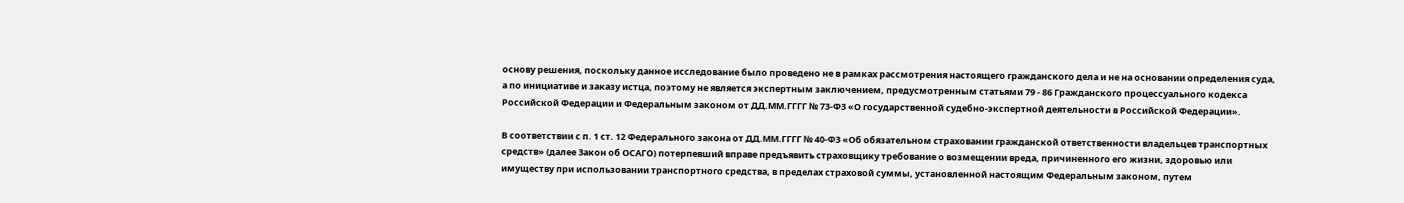основу решения, поскольку данное исследование было проведено не в рамках рассмотрения настоящего гражданского дела и не на основании определения суда, а по инициативе и заказу истца, поэтому не является экспертным заключением, предусмотренным статьями 79 - 86 Гражданского процессуального кодекса Российской Федерации и Федеральным законом от ДД.ММ.ГГГГ № 73-ФЗ «О государственной судебно-экспертной деятельности в Российской Федерации».

В соответствии с п. 1 ст. 12 Федерального закона от ДД.ММ.ГГГГ № 40-ФЗ «Об обязательном страховании гражданской ответственности владельцев транспортных средств» (далее Закон об ОСАГО) потерпевший вправе предъявить страховщику требование о возмещении вреда, причиненного его жизни, здоровью или имуществу при использовании транспортного средства, в пределах страховой суммы, установленной настоящим Федеральным законом, путем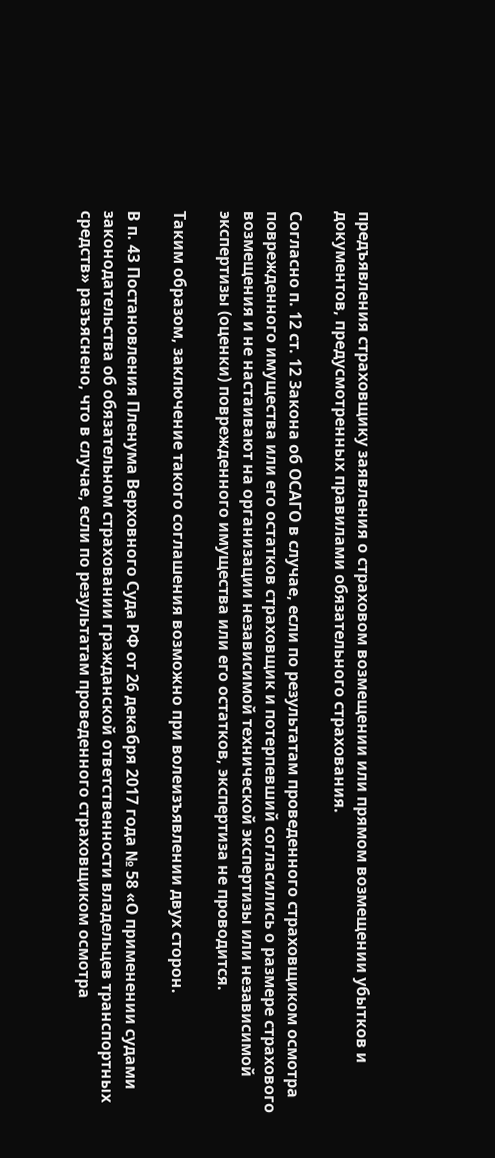предъявления страховщику заявления о страховом возмещении или прямом возмещении убытков и документов, предусмотренных правилами обязательного страхования.

Согласно п. 12 ст. 12 Закона об ОСАГО в случае, если по результатам проведенного страховщиком осмотра поврежденного имущества или его остатков страховщик и потерпевший согласились о размере страхового возмещения и не настаивают на организации независимой технической экспертизы или независимой экспертизы (оценки) поврежденного имущества или его остатков, экспертиза не проводится.

Таким образом, заключение такого соглашения возможно при волеизъявлении двух сторон.

В п. 43 Постановления Пленума Верховного Суда РФ от 26 декабря 2017 года № 58 «О применении судами законодательства об обязательном страховании гражданской ответственности владельцев транспортных средств» разъяснено, что в случае, если по результатам проведенного страховщиком осмотра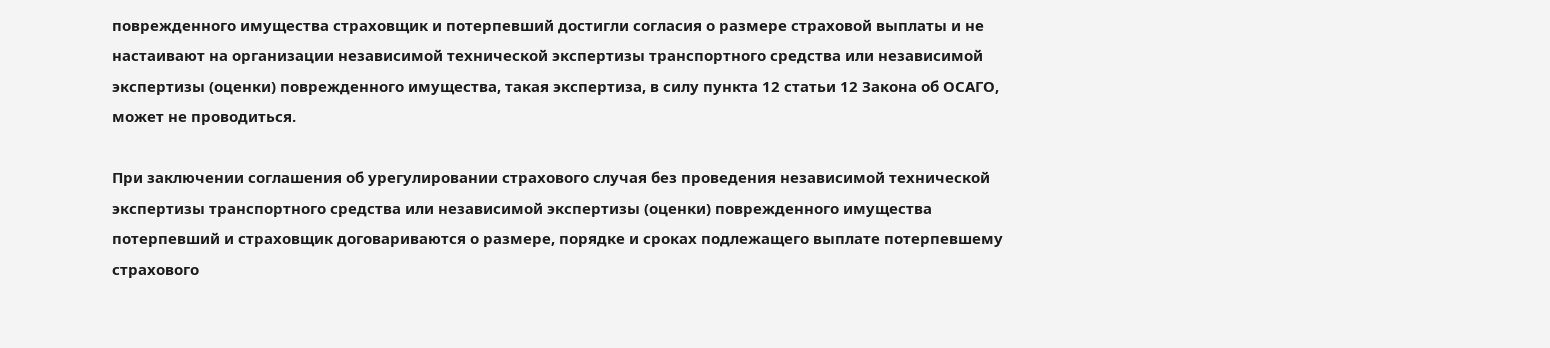поврежденного имущества страховщик и потерпевший достигли согласия о размере страховой выплаты и не настаивают на организации независимой технической экспертизы транспортного средства или независимой экспертизы (оценки) поврежденного имущества, такая экспертиза, в силу пункта 12 статьи 12 Закона об ОСАГО, может не проводиться.

При заключении соглашения об урегулировании страхового случая без проведения независимой технической экспертизы транспортного средства или независимой экспертизы (оценки) поврежденного имущества потерпевший и страховщик договариваются о размере, порядке и сроках подлежащего выплате потерпевшему страхового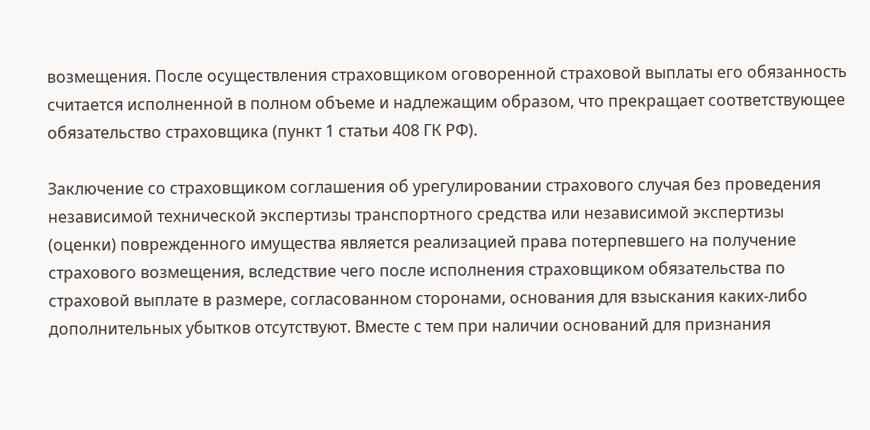возмещения. После осуществления страховщиком оговоренной страховой выплаты его обязанность считается исполненной в полном объеме и надлежащим образом, что прекращает соответствующее обязательство страховщика (пункт 1 статьи 408 ГК РФ).

Заключение со страховщиком соглашения об урегулировании страхового случая без проведения независимой технической экспертизы транспортного средства или независимой экспертизы (оценки) поврежденного имущества является реализацией права потерпевшего на получение страхового возмещения, вследствие чего после исполнения страховщиком обязательства по страховой выплате в размере, согласованном сторонами, основания для взыскания каких-либо дополнительных убытков отсутствуют. Вместе с тем при наличии оснований для признания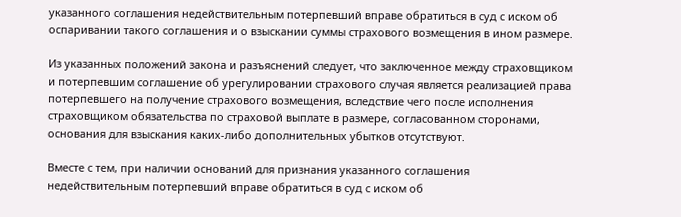указанного соглашения недействительным потерпевший вправе обратиться в суд с иском об оспаривании такого соглашения и о взыскании суммы страхового возмещения в ином размере.

Из указанных положений закона и разъяснений следует, что заключенное между страховщиком и потерпевшим соглашение об урегулировании страхового случая является реализацией права потерпевшего на получение страхового возмещения, вследствие чего после исполнения страховщиком обязательства по страховой выплате в размере, согласованном сторонами, основания для взыскания каких-либо дополнительных убытков отсутствуют.

Вместе с тем, при наличии оснований для признания указанного соглашения недействительным потерпевший вправе обратиться в суд с иском об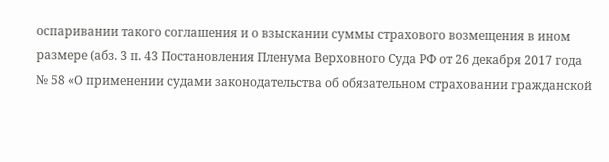оспаривании такого соглашения и о взыскании суммы страхового возмещения в ином размере (абз. 3 п. 43 Постановления Пленума Верховного Суда РФ от 26 декабря 2017 года № 58 «О применении судами законодательства об обязательном страховании гражданской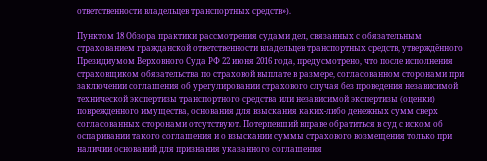ответственности владельцев транспортных средств»).

Пунктом 18 Обзора практики рассмотрения судами дел, связанных с обязательным страхованием гражданской ответственности владельцев транспортных средств, утверждённого Президиумом Верховного Суда РФ 22 июня 2016 года, предусмотрено, что после исполнения страховщиком обязательства по страховой выплате в размере, согласованном сторонами при заключении соглашения об урегулировании страхового случая без проведения независимой технической экспертизы транспортного средства или независимой экспертизы (оценки) поврежденного имущества, основания для взыскания каких-либо денежных сумм сверх согласованных сторонами отсутствуют. Потерпевший вправе обратиться в суд с иском об оспаривании такого соглашения и о взыскании суммы страхового возмещения только при наличии оснований для признания указанного соглашения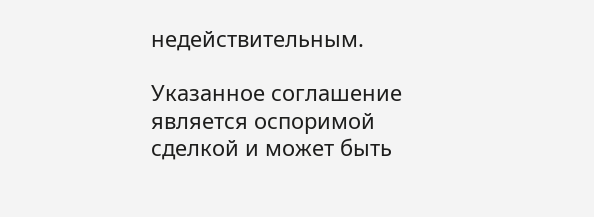недействительным.

Указанное соглашение является оспоримой сделкой и может быть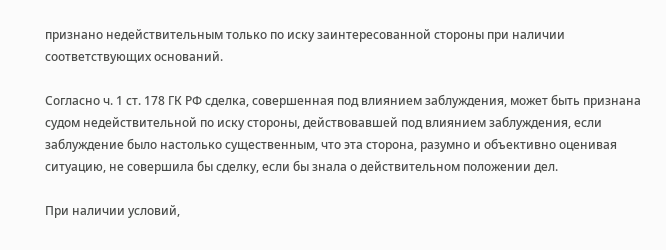признано недействительным только по иску заинтересованной стороны при наличии соответствующих оснований.

Согласно ч. 1 ст. 178 ГК РФ сделка, совершенная под влиянием заблуждения, может быть признана судом недействительной по иску стороны, действовавшей под влиянием заблуждения, если заблуждение было настолько существенным, что эта сторона, разумно и объективно оценивая ситуацию, не совершила бы сделку, если бы знала о действительном положении дел.

При наличии условий,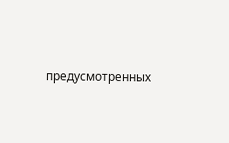предусмотренных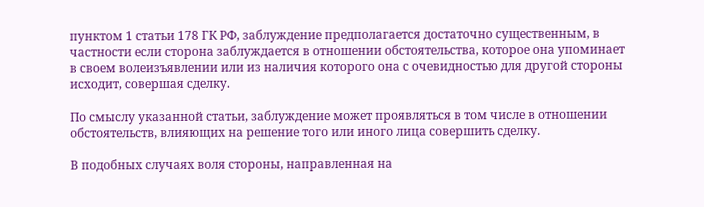пунктом 1 статьи 178 ГК РФ, заблуждение предполагается достаточно существенным, в частности если сторона заблуждается в отношении обстоятельства, которое она упоминает в своем волеизъявлении или из наличия которого она с очевидностью для другой стороны исходит, совершая сделку.

По смыслу указанной статьи, заблуждение может проявляться в том числе в отношении обстоятельств, влияющих на решение того или иного лица совершить сделку.

В подобных случаях воля стороны, направленная на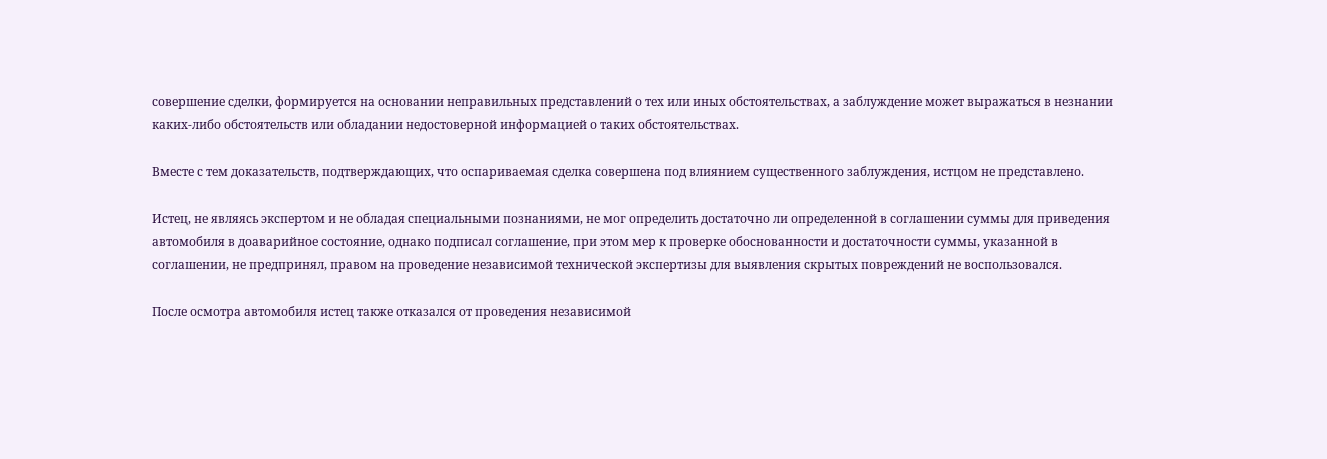совершение сделки, формируется на основании неправильных представлений о тех или иных обстоятельствах, а заблуждение может выражаться в незнании каких-либо обстоятельств или обладании недостоверной информацией о таких обстоятельствах.

Вместе с тем доказательств, подтверждающих, что оспариваемая сделка совершена под влиянием существенного заблуждения, истцом не представлено.

Истец, не являясь экспертом и не обладая специальными познаниями, не мог определить достаточно ли определенной в соглашении суммы для приведения автомобиля в доаварийное состояние, однако подписал соглашение, при этом мер к проверке обоснованности и достаточности суммы, указанной в соглашении, не предпринял, правом на проведение независимой технической экспертизы для выявления скрытых повреждений не воспользовался.

После осмотра автомобиля истец также отказался от проведения независимой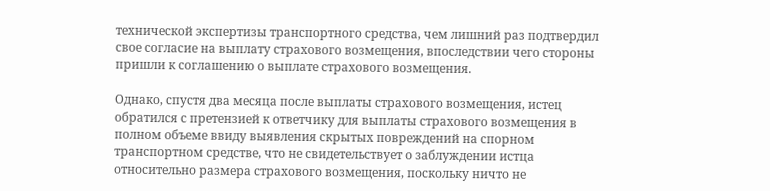технической экспертизы транспортного средства, чем лишний раз подтвердил свое согласие на выплату страхового возмещения, впоследствии чего стороны пришли к соглашению о выплате страхового возмещения.

Однако, спустя два месяца после выплаты страхового возмещения, истец обратился с претензией к ответчику для выплаты страхового возмещения в полном объеме ввиду выявления скрытых повреждений на спорном транспортном средстве, что не свидетельствует о заблуждении истца относительно размера страхового возмещения, поскольку ничто не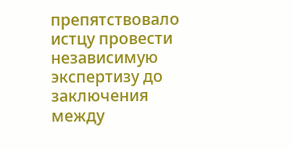препятствовало истцу провести независимую экспертизу до заключения между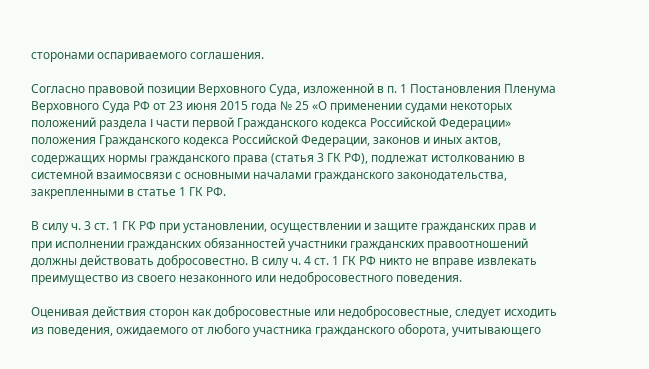сторонами оспариваемого соглашения.

Согласно правовой позиции Верховного Суда, изложенной в п. 1 Постановления Пленума Верховного Суда РФ от 23 июня 2015 года № 25 «О применении судами некоторых положений раздела I части первой Гражданского кодекса Российской Федерации» положения Гражданского кодекса Российской Федерации, законов и иных актов, содержащих нормы гражданского права (статья 3 ГК РФ), подлежат истолкованию в системной взаимосвязи с основными началами гражданского законодательства, закрепленными в статье 1 ГК РФ.

В силу ч. 3 ст. 1 ГК РФ при установлении, осуществлении и защите гражданских прав и при исполнении гражданских обязанностей участники гражданских правоотношений должны действовать добросовестно. В силу ч. 4 ст. 1 ГК РФ никто не вправе извлекать преимущество из своего незаконного или недобросовестного поведения.

Оценивая действия сторон как добросовестные или недобросовестные, следует исходить из поведения, ожидаемого от любого участника гражданского оборота, учитывающего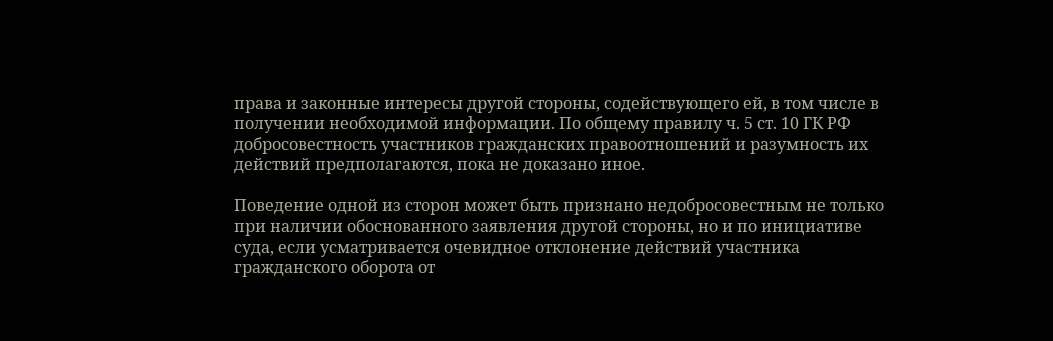права и законные интересы другой стороны, содействующего ей, в том числе в получении необходимой информации. По общему правилу ч. 5 ст. 10 ГК РФ добросовестность участников гражданских правоотношений и разумность их действий предполагаются, пока не доказано иное.

Поведение одной из сторон может быть признано недобросовестным не только при наличии обоснованного заявления другой стороны, но и по инициативе суда, если усматривается очевидное отклонение действий участника гражданского оборота от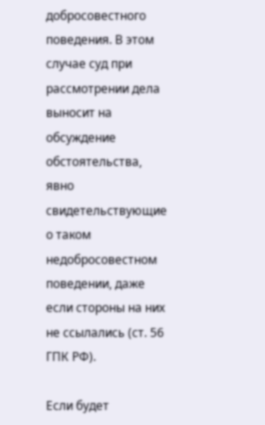добросовестного поведения. В этом случае суд при рассмотрении дела выносит на обсуждение обстоятельства, явно свидетельствующие о таком недобросовестном поведении, даже если стороны на них не ссылались (ст. 56 ГПК РФ).

Если будет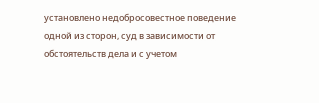установлено недобросовестное поведение одной из сторон, суд в зависимости от обстоятельств дела и с учетом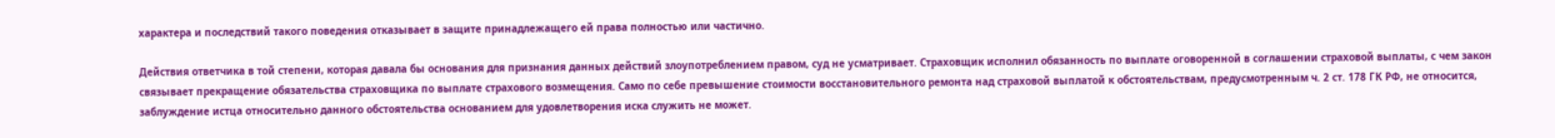характера и последствий такого поведения отказывает в защите принадлежащего ей права полностью или частично.

Действия ответчика в той степени, которая давала бы основания для признания данных действий злоупотреблением правом, суд не усматривает. Страховщик исполнил обязанность по выплате оговоренной в соглашении страховой выплаты, с чем закон связывает прекращение обязательства страховщика по выплате страхового возмещения. Само по себе превышение стоимости восстановительного ремонта над страховой выплатой к обстоятельствам, предусмотренным ч. 2 ст. 178 ГК РФ, не относится, заблуждение истца относительно данного обстоятельства основанием для удовлетворения иска служить не может.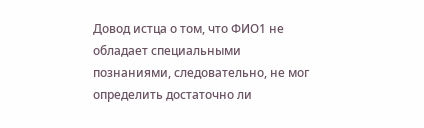Довод истца о том, что ФИО1 не обладает специальными познаниями, следовательно, не мог определить достаточно ли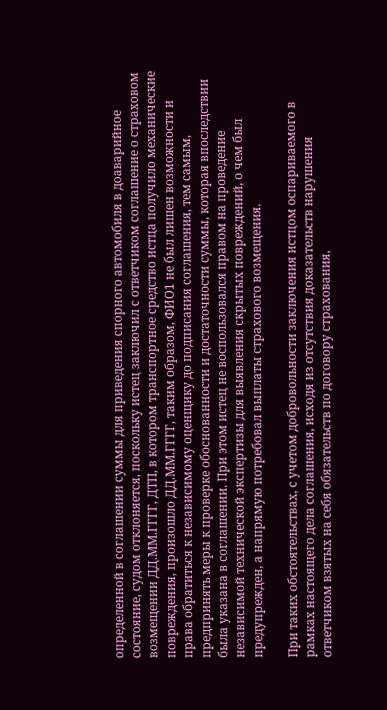определенной в соглашении суммы для приведения спорного автомобиля в доаварийное состояние, судом отклоняется, поскольку истец заключил с ответчиком соглашение о страховом возмещении ДД.ММ.ГГГГ, ДТП, в котором транспортное средство истца получило механические повреждения, произошло ДД.ММ.ГГГГ, таким образом, ФИО1 не был лишен возможности и права обратиться к независимому оценщику до подписания соглашения, тем самым, предпринять меры к проверке обоснованности и достаточности суммы, которая впоследствии была указана в соглашении. При этом истец не воспользовался правом на проведение независимой технической экспертизы для выявления скрытых повреждений, о чем был предупрежден, а напрямую потребовал выплаты страхового возмещения.

При таких обстоятельствах, с учетом добровольности заключения истцом оспариваемого в рамках настоящего дела соглашения, исходя из отсутствия доказательств нарушения ответчиком взятых на себя обязательств по договору страхования,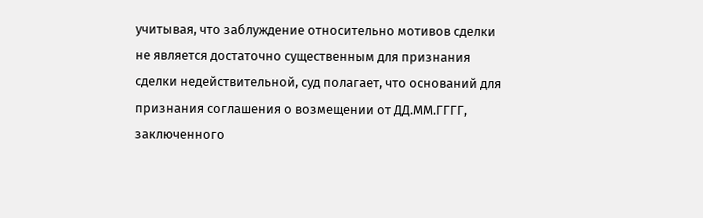учитывая, что заблуждение относительно мотивов сделки не является достаточно существенным для признания сделки недействительной, суд полагает, что оснований для признания соглашения о возмещении от ДД.ММ.ГГГГ, заключенного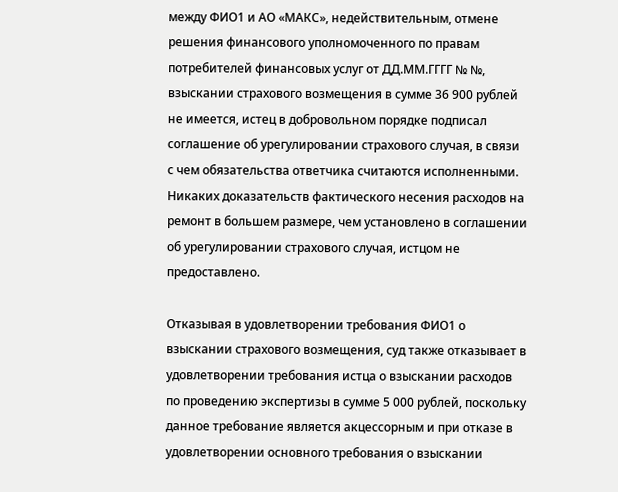между ФИО1 и АО «МАКС», недействительным, отмене решения финансового уполномоченного по правам потребителей финансовых услуг от ДД.ММ.ГГГГ № №, взыскании страхового возмещения в сумме 36 900 рублей не имеется, истец в добровольном порядке подписал соглашение об урегулировании страхового случая, в связи с чем обязательства ответчика считаются исполненными. Никаких доказательств фактического несения расходов на ремонт в большем размере, чем установлено в соглашении об урегулировании страхового случая, истцом не предоставлено.

Отказывая в удовлетворении требования ФИО1 о взыскании страхового возмещения, суд также отказывает в удовлетворении требования истца о взыскании расходов по проведению экспертизы в сумме 5 000 рублей, поскольку данное требование является акцессорным и при отказе в удовлетворении основного требования о взыскании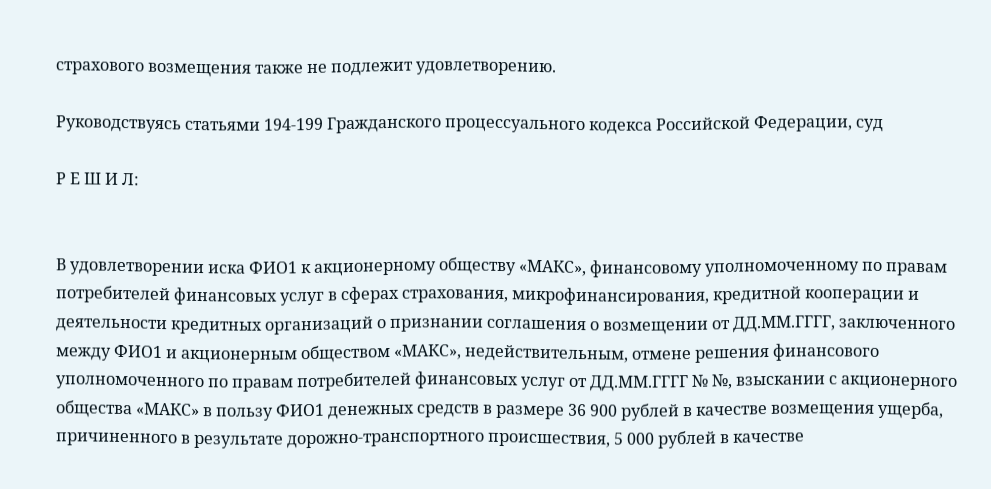страхового возмещения также не подлежит удовлетворению.

Руководствуясь статьями 194-199 Гражданского процессуального кодекса Российской Федерации, суд

Р Е Ш И Л:


В удовлетворении иска ФИО1 к акционерному обществу «МАКС», финансовому уполномоченному по правам потребителей финансовых услуг в сферах страхования, микрофинансирования, кредитной кооперации и деятельности кредитных организаций о признании соглашения о возмещении от ДД.ММ.ГГГГ, заключенного между ФИО1 и акционерным обществом «МАКС», недействительным, отмене решения финансового уполномоченного по правам потребителей финансовых услуг от ДД.ММ.ГГГГ № №, взыскании с акционерного общества «МАКС» в пользу ФИО1 денежных средств в размере 36 900 рублей в качестве возмещения ущерба, причиненного в результате дорожно-транспортного происшествия, 5 000 рублей в качестве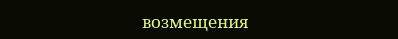возмещения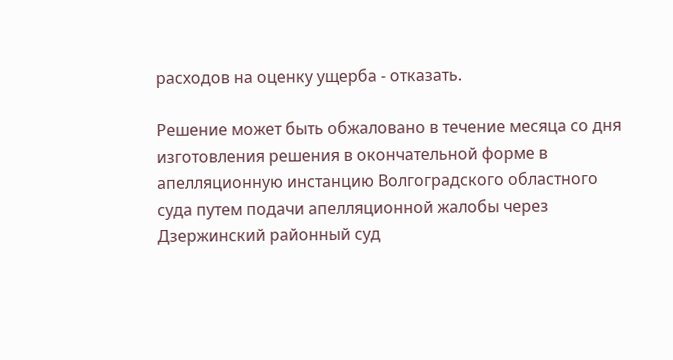расходов на оценку ущерба - отказать.

Решение может быть обжаловано в течение месяца со дня изготовления решения в окончательной форме в апелляционную инстанцию Волгоградского областного суда путем подачи апелляционной жалобы через Дзержинский районный суд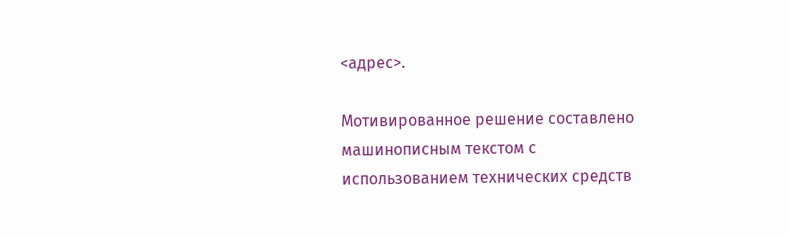<адрес>.

Мотивированное решение составлено машинописным текстом с использованием технических средств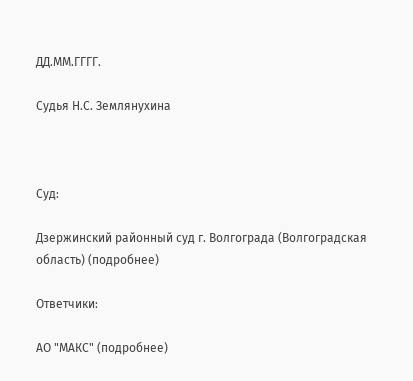ДД.ММ.ГГГГ.

Судья Н.С. Землянухина



Суд:

Дзержинский районный суд г. Волгограда (Волгоградская область) (подробнее)

Ответчики:

АО "МАКС" (подробнее)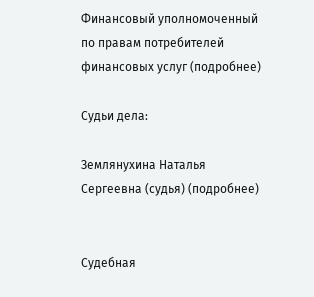Финансовый уполномоченный по правам потребителей финансовых услуг (подробнее)

Судьи дела:

Землянухина Наталья Сергеевна (судья) (подробнее)


Судебная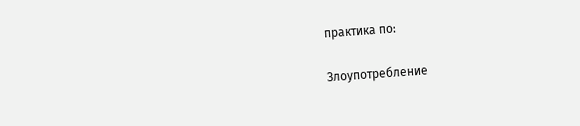практика по:

Злоупотребление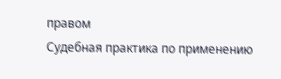правом
Судебная практика по применению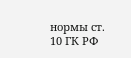нормы ст. 10 ГК РФ